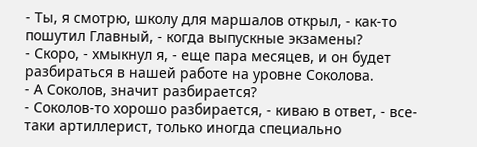- Ты, я смотрю, школу для маршалов открыл, - как-то пошутил Главный, - когда выпускные экзамены?
- Скоро, - хмыкнул я, - еще пара месяцев, и он будет разбираться в нашей работе на уровне Соколова.
- А Соколов, значит разбирается?
- Соколов-то хорошо разбирается, - киваю в ответ, - все-таки артиллерист, только иногда специально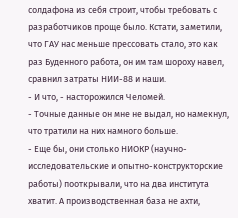солдафона из себя строит, чтобы требовать с разработчиков проще было. Кстати, заметили, что ГАУ нас меньше прессовать стало, это как раз Буденного работа, он им там шороху навел, сравнил затраты НИИ-88 и наши.
- И что, - насторожился Челомей.
- Точные данные он мне не выдал, но намекнул, что тратили на них намного больше.
- Еще бы, они столько НИОКР (научно-исследовательские и опытно-конструкторские работы) пооткрывали, что на два института хватит. А производственная база не ахти,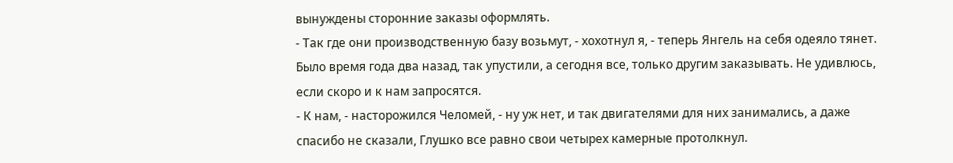вынуждены сторонние заказы оформлять.
- Так где они производственную базу возьмут, - хохотнул я, - теперь Янгель на себя одеяло тянет. Было время года два назад, так упустили, а сегодня все, только другим заказывать. Не удивлюсь, если скоро и к нам запросятся.
- К нам, - насторожился Челомей, - ну уж нет, и так двигателями для них занимались, а даже спасибо не сказали, Глушко все равно свои четырех камерные протолкнул.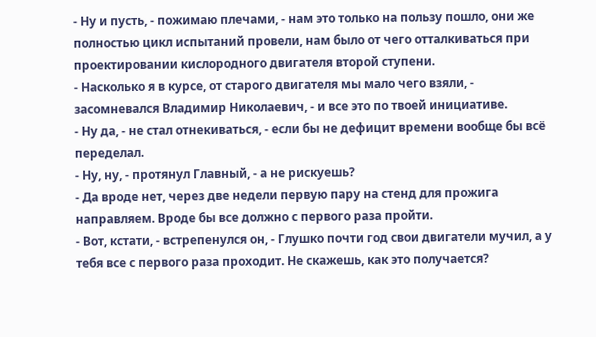- Ну и пусть, - пожимаю плечами, - нам это только на пользу пошло, они же полностью цикл испытаний провели, нам было от чего отталкиваться при проектировании кислородного двигателя второй ступени.
- Насколько я в курсе, от старого двигателя мы мало чего взяли, - засомневался Владимир Николаевич, - и все это по твоей инициативе.
- Ну да, - не стал отнекиваться, - если бы не дефицит времени вообще бы всё переделал.
- Ну, ну, - протянул Главный, - а не рискуешь?
- Да вроде нет, через две недели первую пару на стенд для прожига направляем. Вроде бы все должно с первого раза пройти.
- Вот, кстати, - встрепенулся он, - Глушко почти год свои двигатели мучил, а у тебя все с первого раза проходит. Не скажешь, как это получается?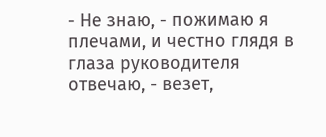- Не знаю, - пожимаю я плечами, и честно глядя в глаза руководителя отвечаю, - везет,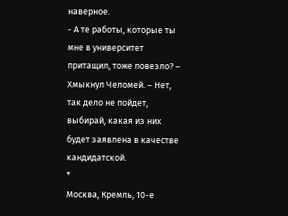наверное.
- А те работы, которые ты мне в университет притащил, тоже повезло? – Хмыкнул Челомей. – Нет, так дело не пойдет, выбирай, какая из них будет заявлена в качестве кандидатской.
*
Москва, Кремль, 10-е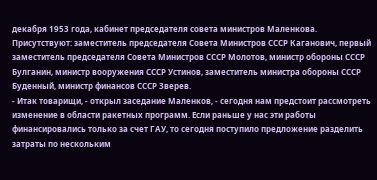декабря 1953 года, кабинет председателя совета министров Маленкова. Присутствуют: заместитель председателя Совета Министров СССР Каганович, первый заместитель председателя Совета Министров СССР Молотов, министр обороны СССР Булганин, министр вооружения СССР Устинов, заместитель министра обороны СССР Буденный, министр финансов СССР Зверев.
- Итак товарищи, - открыл заседание Маленков, - сегодня нам предстоит рассмотреть изменение в области ракетных программ. Если раньше у нас эти работы финансировались только за счет ГАУ, то сегодня поступило предложение разделить затраты по нескольким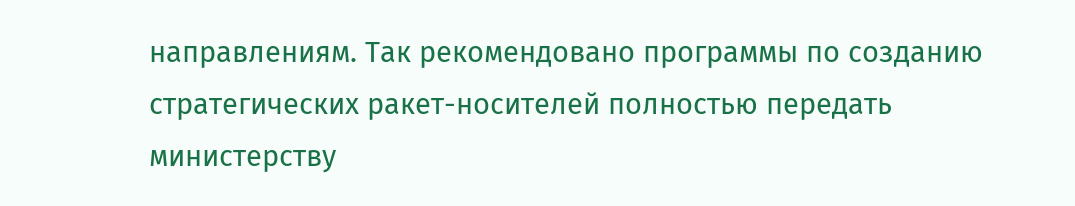направлениям. Так рекомендовано программы по созданию стратегических ракет-носителей полностью передать министерству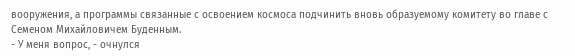вооружения, а программы связанные с освоением космоса подчинить вновь образуемому комитету во главе с Семеном Михайловичем Буденным.
- У меня вопрос, - очнулся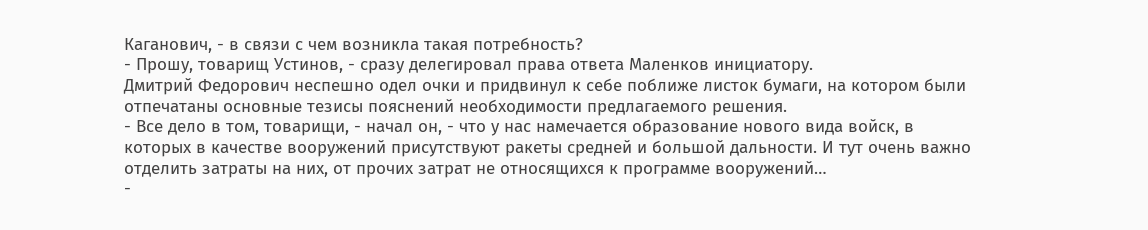Каганович, - в связи с чем возникла такая потребность?
- Прошу, товарищ Устинов, - сразу делегировал права ответа Маленков инициатору.
Дмитрий Федорович неспешно одел очки и придвинул к себе поближе листок бумаги, на котором были отпечатаны основные тезисы пояснений необходимости предлагаемого решения.
- Все дело в том, товарищи, - начал он, - что у нас намечается образование нового вида войск, в которых в качестве вооружений присутствуют ракеты средней и большой дальности. И тут очень важно отделить затраты на них, от прочих затрат не относящихся к программе вооружений…
-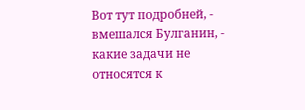Вот тут подробней, - вмешался Булганин, - какие задачи не относятся к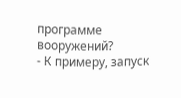программе вооружений?
- К примеру, запуск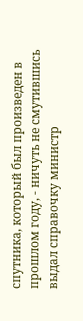спутника, который был произведен в прошлом году, - ничуть не смутившись выдал справочку министр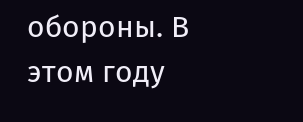обороны. В этом году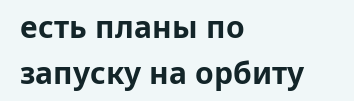есть планы по запуску на орбиту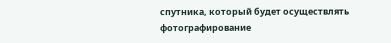спутника, который будет осуществлять фотографирование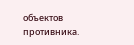объектов противника.